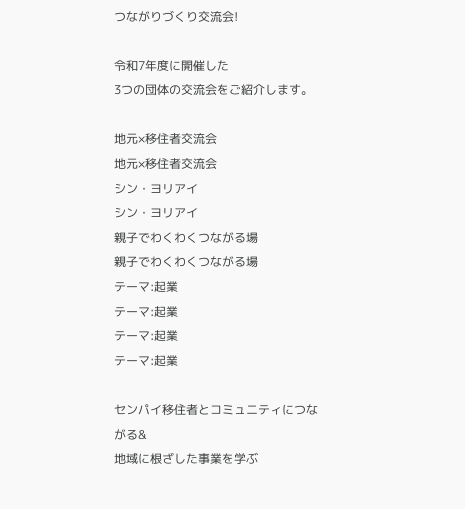つながりづくり交流会!

令和7年度に開催した
3つの団体の交流会をご紹介します。

地元×移住者交流会
地元×移住者交流会
シン・ヨリアイ
シン・ヨリアイ
親子でわくわくつながる場
親子でわくわくつながる場
テーマ:起業
テーマ:起業
テーマ:起業
テーマ:起業

センパイ移住者とコミュニティにつながる&
地域に根ざした事業を学ぶ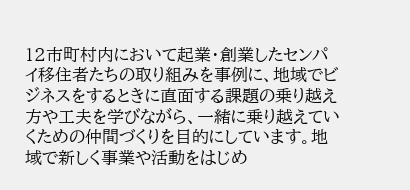12市町村内において起業・創業したセンパイ移住者たちの取り組みを事例に、地域でビジネスをするときに直面する課題の乗り越え方や工夫を学びながら、一緒に乗り越えていくための仲間づくりを目的にしています。地域で新しく事業や活動をはじめ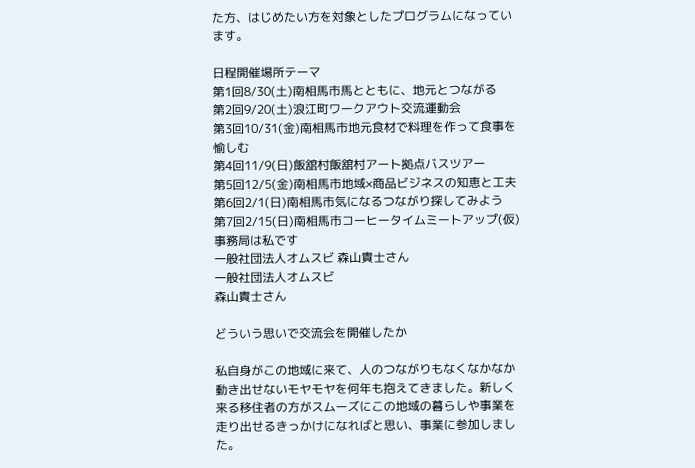た方、はじめたい方を対象としたプログラムになっています。

日程開催場所テーマ
第1回8/30(土)南相馬市馬とともに、地元とつながる
第2回9/20(土)浪江町ワークアウト交流運動会
第3回10/31(金)南相馬市地元食材で料理を作って食事を愉しむ
第4回11/9(日)飯舘村飯舘村アート拠点バスツアー
第5回12/5(金)南相馬市地域×商品ビジネスの知恵と工夫
第6回2/1(日)南相馬市気になるつながり探してみよう
第7回2/15(日)南相馬市コーヒータイムミートアップ(仮)
事務局は私です
一般社団法人オムスビ 森山貴士さん
一般社団法人オムスビ
森山貴士さん

どういう思いで交流会を開催したか

私自身がこの地域に来て、人のつながりもなくなかなか動き出せないモヤモヤを何年も抱えてきました。新しく来る移住者の方がスムーズにこの地域の暮らしや事業を走り出せるきっかけになればと思い、事業に参加しました。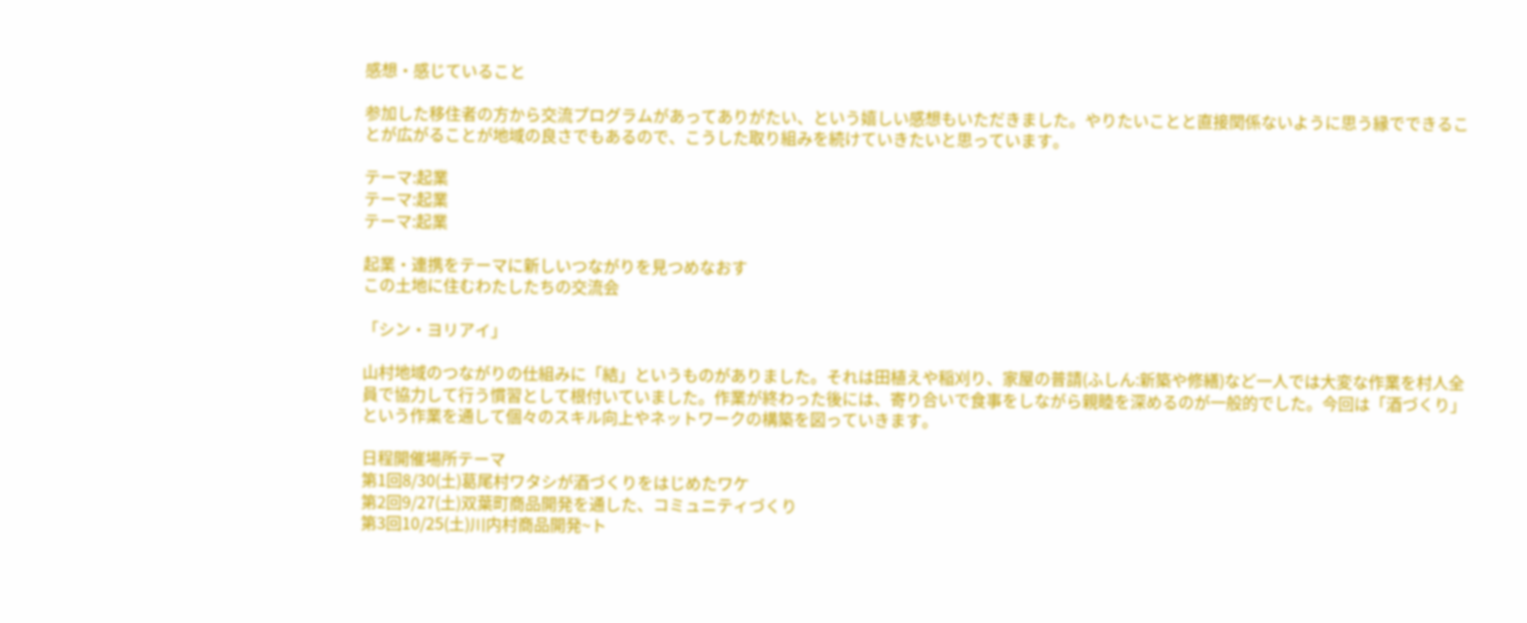感想・感じていること

参加した移住者の方から交流プログラムがあってありがたい、という嬉しい感想もいただきました。やりたいことと直接関係ないように思う縁でできることが広がることが地域の良さでもあるので、こうした取り組みを続けていきたいと思っています。

テーマ:起業
テーマ:起業
テーマ:起業

起業・連携をテーマに新しいつながりを見つめなおす
この土地に住むわたしたちの交流会

「シン・ヨリアイ」

山村地域のつながりの仕組みに「結」というものがありました。それは田植えや稲刈り、家屋の普請(ふしん:新築や修繕)など一人では大変な作業を村人全員で協力して行う慣習として根付いていました。作業が終わった後には、寄り合いで食事をしながら親睦を深めるのが一般的でした。今回は「酒づくり」という作業を通して個々のスキル向上やネットワークの構築を図っていきます。

日程開催場所テーマ
第1回8/30(土)葛尾村ワタシが酒づくりをはじめたワケ
第2回9/27(土)双葉町商品開発を通した、コミュニティづくり
第3回10/25(土)川内村商品開発~ト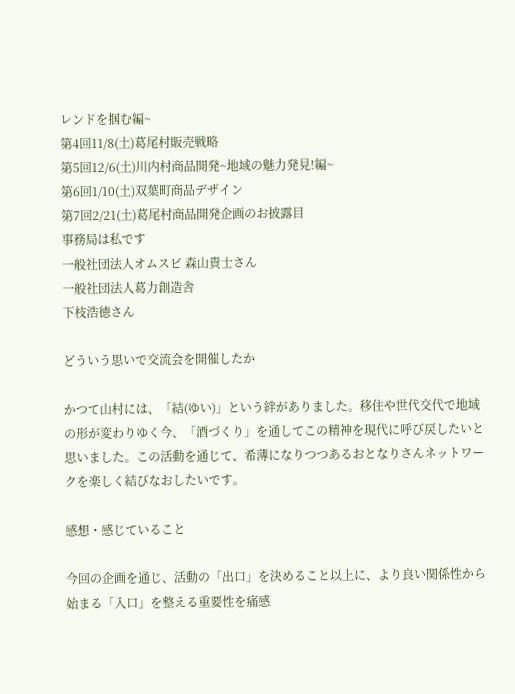レンドを掴む編~
第4回11/8(土)葛尾村販売戦略
第5回12/6(土)川内村商品開発~地域の魅力発見!編~
第6回1/10(土)双葉町商品デザイン
第7回2/21(土)葛尾村商品開発企画のお披露目
事務局は私です
一般社団法人オムスビ 森山貴士さん
一般社団法人葛力創造舎
下枝浩徳さん

どういう思いで交流会を開催したか

かつて山村には、「結(ゆい)」という絆がありました。移住や世代交代で地域の形が変わりゆく今、「酒づくり」を通してこの精神を現代に呼び戻したいと思いました。この活動を通じて、希薄になりつつあるおとなりさんネットワークを楽しく結びなおしたいです。

感想・感じていること

今回の企画を通じ、活動の「出口」を決めること以上に、より良い関係性から始まる「入口」を整える重要性を痛感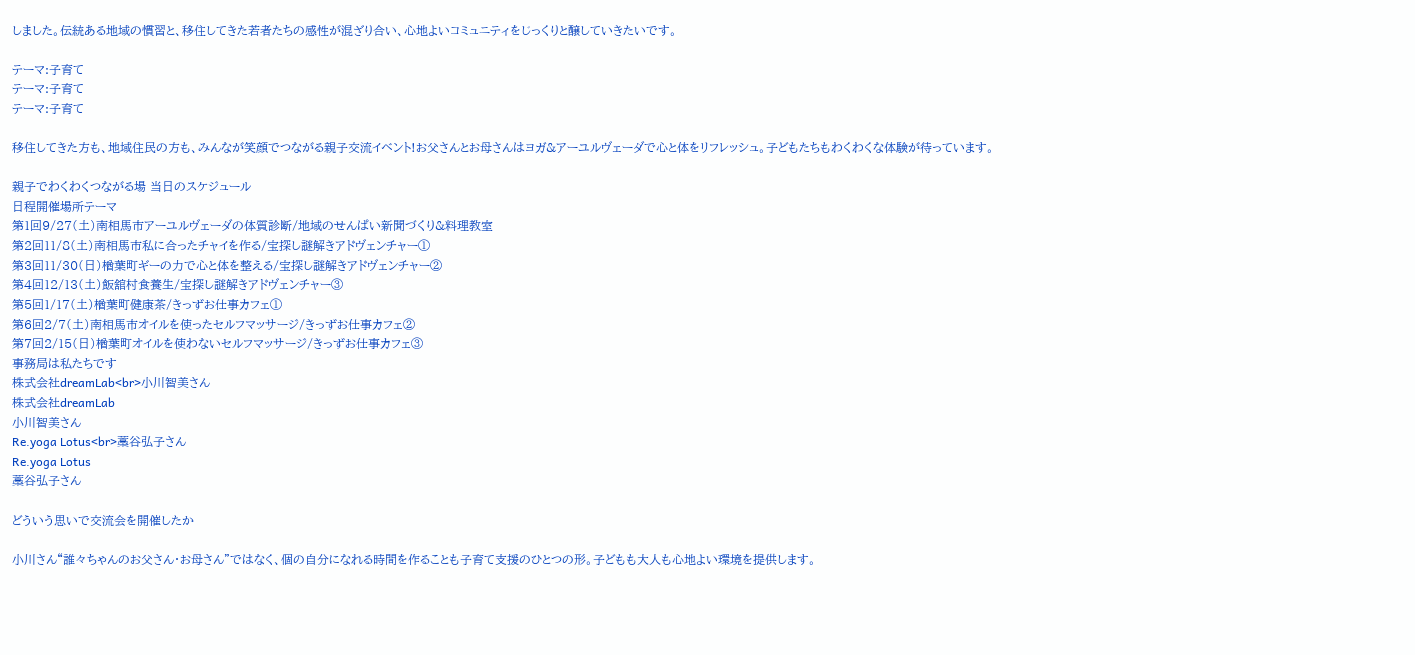しました。伝統ある地域の慣習と、移住してきた若者たちの感性が混ざり合い、心地よいコミュニティをじっくりと醸していきたいです。

テーマ:子育て
テーマ:子育て
テーマ:子育て

移住してきた方も、地域住民の方も、みんなが笑顔でつながる親子交流イベント!お父さんとお母さんはヨガ&アーユルヴェーダで心と体をリフレッシュ。子どもたちもわくわくな体験が待っています。

親子でわくわくつながる場 当日のスケジュール
日程開催場所テーマ
第1回9/27(土)南相馬市アーユルヴェーダの体質診断/地域のせんぱい新聞づくり&料理教室
第2回11/8(土)南相馬市私に合ったチャイを作る/宝探し謎解きアドヴェンチャー①
第3回11/30(日)楢葉町ギーの力で心と体を整える/宝探し謎解きアドヴェンチャー②
第4回12/13(土)飯舘村食養生/宝探し謎解きアドヴェンチャー③
第5回1/17(土)楢葉町健康茶/きっずお仕事カフェ①
第6回2/7(土)南相馬市オイルを使ったセルフマッサージ/きっずお仕事カフェ②
第7回2/15(日)楢葉町オイルを使わないセルフマッサージ/きっずお仕事カフェ③
事務局は私たちです
株式会社dreamLab<br>小川智美さん
株式会社dreamLab
小川智美さん
Re.yoga Lotus<br>藁谷弘子さん
Re.yoga Lotus
藁谷弘子さん

どういう思いで交流会を開催したか

小川さん“誰々ちゃんのお父さん・お母さん”ではなく、個の自分になれる時間を作ることも子育て支援のひとつの形。子どもも大人も心地よい環境を提供します。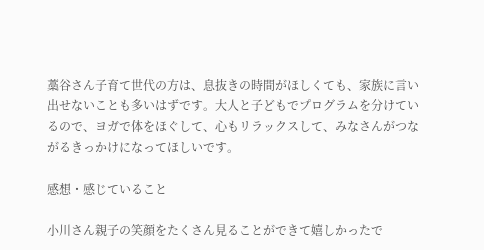藁谷さん子育て世代の方は、息抜きの時間がほしくても、家族に言い出せないことも多いはずです。大人と子どもでプログラムを分けているので、ヨガで体をほぐして、心もリラックスして、みなさんがつながるきっかけになってほしいです。

感想・感じていること

小川さん親子の笑顔をたくさん見ることができて嬉しかったで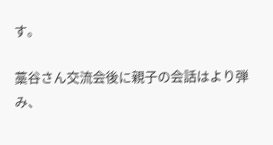す。

藁谷さん交流会後に親子の会話はより弾み、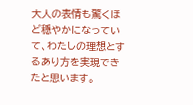大人の表情も驚くほど穏やかになっていて、わたしの理想とするあり方を実現できたと思います。